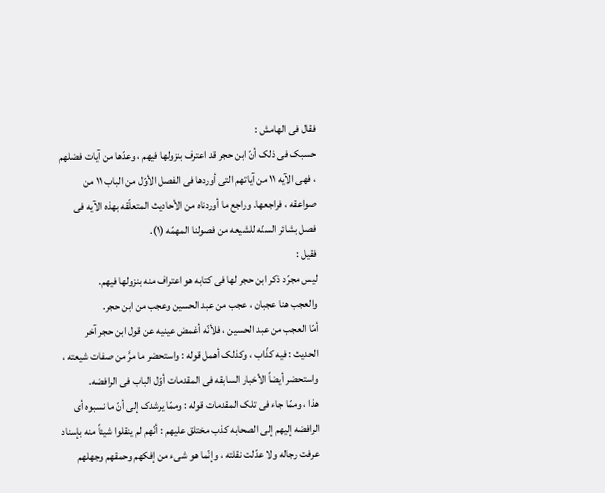فقال فی الهامش :
حسبک فی ذلک أنّ ابن حجر قد اعترف بنزولها فیهم ، وعدّها من آیات فضلهم ، فهی الآیه ١١ من آیاتهم التی أوردها فی الفصل الأوّل من الباب ١١ من صواعقه ، فراجعها. وراجع ما أوردناه من الأحادیث المتعلّقه بهذه الآیه فی فصل بشائر السنّه للشیعه من فصولنا المهمّه (١).
فقیل :
لیس مجرّد ذکر ابن حجر لها فی کتابه هو اعتراف منه بنزولها فیهم.
والعجب هنا عجبان ، عجب من عبد الحسین وعجب من ابن حجر.
أمّا العجب من عبد الحسین ، فلأنّه أغمض عینیه عن قول ابن حجر آخر الحدیث : فیه کذّاب ، وکذلک أهمل قوله : واستحضر ما مرَّ من صفات شیعته ، واستحضر أیضاً الأخبار السابقه فی المقدمات أوّل الباب فی الرافضه.
هذا ، وممّا جاء فی تلک المقدمات قوله : وممّا یرشدک إلی أنّ ما نسبوه أی الرافضه إلیهم إلی الصحابه کذب مختلق علیهم : أنّهم لم ینقلوا شیئاً منه بإسناد عرفت رجاله ولا عدّلت نقلته ، وإنّما هو شیء من إفکهم وحمقهم وجهلهم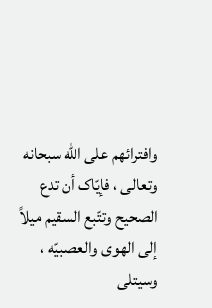وافترائهم علی اللّٰه سبحانه وتعالی ، فإیّاک أن تدع الصحیح وتتّبع السقیم میلاً إلی الهوی والعصبیّه ، وسیتلی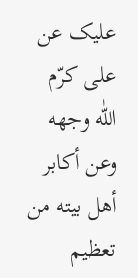علیک عن علی کرّم اللّٰه وجهه وعن أکابر أهل بیته من تعظیم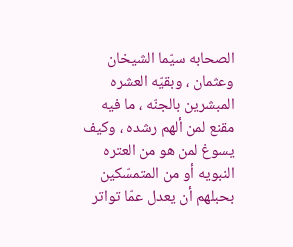الصحابه سیّما الشیخان وعثمان ، وبقیّه العشره المبشرین بالجنّه ، ما فیه مقنع لمن ألهم رشده ، وکیف یسوغ لمن هو من العتره النبویه أو من المتمسّکین بحبلهم أن یعدل عمّا تواتر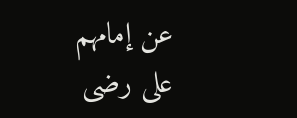عن إمامهم علی رضی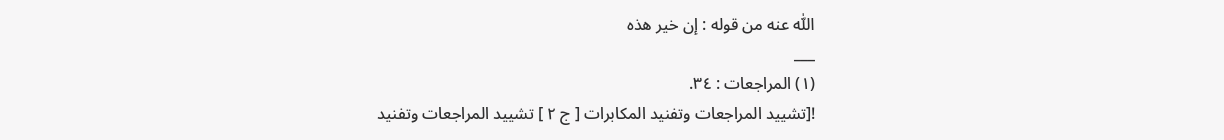اللّٰه عنه من قوله : إن خیر هذه
___
(١) المراجعات : ٣٤.
![تشييد المراجعات وتفنيد المكابرات [ ج ٢ ] تشييد المراجعات وتفنيد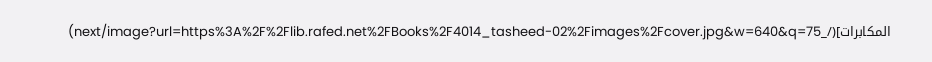المكابرات](/_next/image?url=https%3A%2F%2Flib.rafed.net%2FBooks%2F4014_tasheed-02%2Fimages%2Fcover.jpg&w=640&q=75)